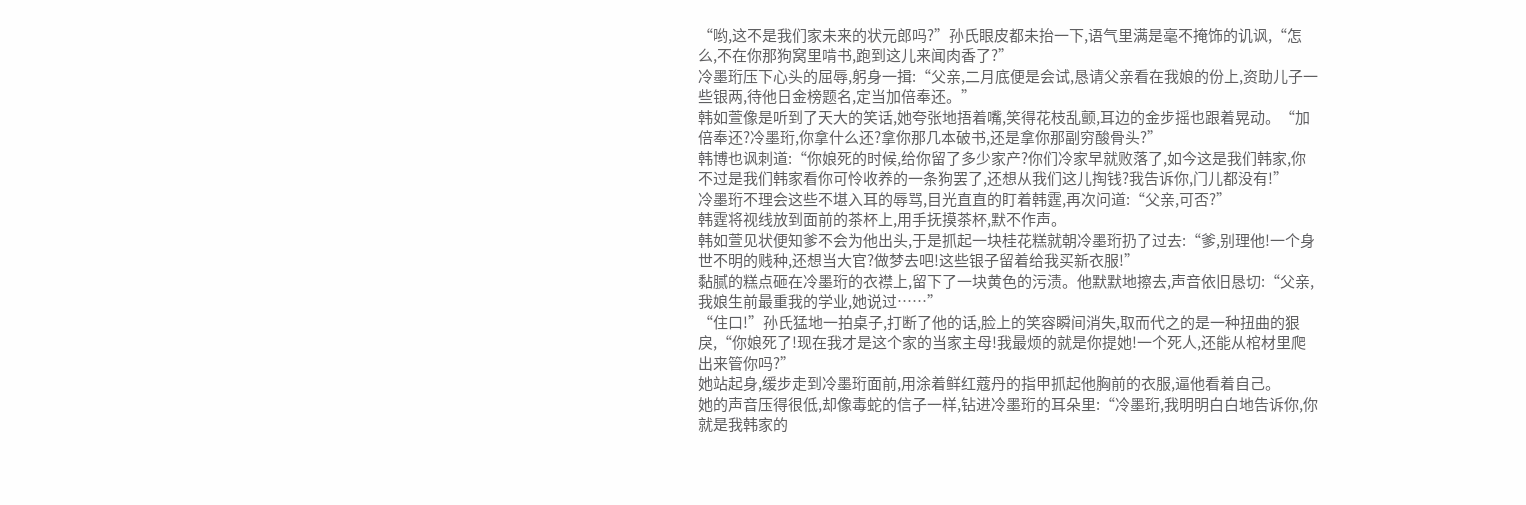“哟,这不是我们家未来的状元郎吗?”孙氏眼皮都未抬一下,语气里满是毫不掩饰的讥讽,“怎么,不在你那狗窝里啃书,跑到这儿来闻肉香了?”
冷墨珩压下心头的屈辱,躬身一揖:“父亲,二月底便是会试,恳请父亲看在我娘的份上,资助儿子一些银两,待他日金榜题名,定当加倍奉还。”
韩如萱像是听到了天大的笑话,她夸张地捂着嘴,笑得花枝乱颤,耳边的金步摇也跟着晃动。“加倍奉还?冷墨珩,你拿什么还?拿你那几本破书,还是拿你那副穷酸骨头?”
韩博也讽刺道:“你娘死的时候,给你留了多少家产?你们冷家早就败落了,如今这是我们韩家,你不过是我们韩家看你可怜收养的一条狗罢了,还想从我们这儿掏钱?我告诉你,门儿都没有!”
冷墨珩不理会这些不堪入耳的辱骂,目光直直的盯着韩霆,再次问道:“父亲,可否?”
韩霆将视线放到面前的茶杯上,用手抚摸茶杯,默不作声。
韩如萱见状便知爹不会为他出头,于是抓起一块桂花糕就朝冷墨珩扔了过去:“爹,别理他!一个身世不明的贱种,还想当大官?做梦去吧!这些银子留着给我买新衣服!”
黏腻的糕点砸在冷墨珩的衣襟上,留下了一块黄色的污渍。他默默地擦去,声音依旧恳切:“父亲,我娘生前最重我的学业,她说过……”
“住口!”孙氏猛地一拍桌子,打断了他的话,脸上的笑容瞬间消失,取而代之的是一种扭曲的狠戾,“你娘死了!现在我才是这个家的当家主母!我最烦的就是你提她!一个死人,还能从棺材里爬出来管你吗?”
她站起身,缓步走到冷墨珩面前,用涂着鲜红蔻丹的指甲抓起他胸前的衣服,逼他看着自己。
她的声音压得很低,却像毒蛇的信子一样,钻进冷墨珩的耳朵里:“冷墨珩,我明明白白地告诉你,你就是我韩家的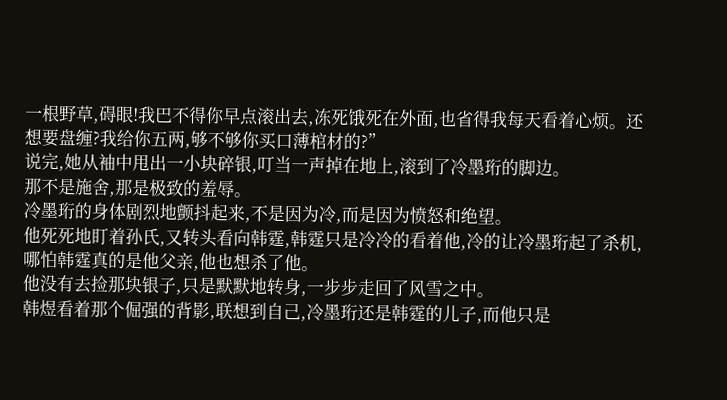一根野草,碍眼!我巴不得你早点滚出去,冻死饿死在外面,也省得我每天看着心烦。还想要盘缠?我给你五两,够不够你买口薄棺材的?”
说完,她从袖中甩出一小块碎银,叮当一声掉在地上,滚到了冷墨珩的脚边。
那不是施舍,那是极致的羞辱。
冷墨珩的身体剧烈地颤抖起来,不是因为冷,而是因为愤怒和绝望。
他死死地盯着孙氏,又转头看向韩霆,韩霆只是冷冷的看着他,冷的让冷墨珩起了杀机,哪怕韩霆真的是他父亲,他也想杀了他。
他没有去捡那块银子,只是默默地转身,一步步走回了风雪之中。
韩煜看着那个倔强的背影,联想到自己,冷墨珩还是韩霆的儿子,而他只是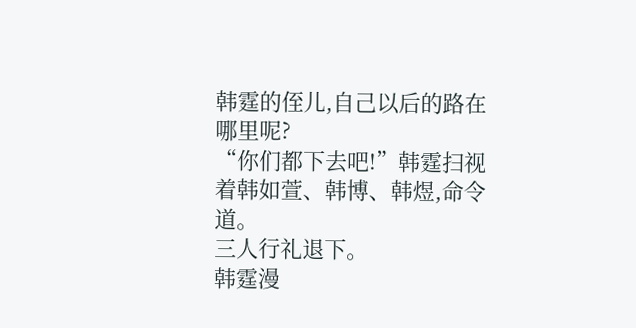韩霆的侄儿,自己以后的路在哪里呢?
“你们都下去吧!”韩霆扫视着韩如萱、韩博、韩煜,命令道。
三人行礼退下。
韩霆漫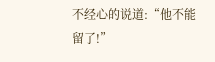不经心的说道:“他不能留了!”